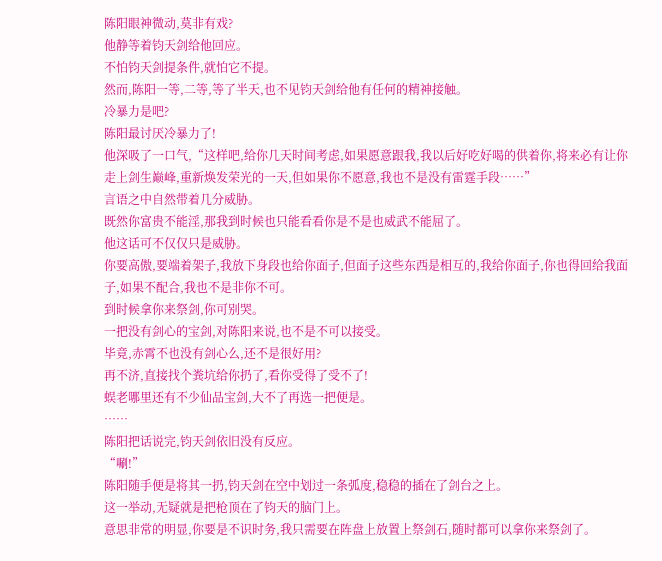陈阳眼神微动,莫非有戏?
他静等着钧天剑给他回应。
不怕钧天剑提条件,就怕它不提。
然而,陈阳一等,二等,等了半天,也不见钧天剑给他有任何的精神接触。
冷暴力是吧?
陈阳最讨厌冷暴力了!
他深吸了一口气,“这样吧,给你几天时间考虑,如果愿意跟我,我以后好吃好喝的供着你,将来必有让你走上剑生巅峰,重新焕发荣光的一天,但如果你不愿意,我也不是没有雷霆手段……”
言语之中自然带着几分威胁。
既然你富贵不能淫,那我到时候也只能看看你是不是也威武不能屈了。
他这话可不仅仅只是威胁。
你要高傲,要端着架子,我放下身段也给你面子,但面子这些东西是相互的,我给你面子,你也得回给我面子,如果不配合,我也不是非你不可。
到时候拿你来祭剑,你可别哭。
一把没有剑心的宝剑,对陈阳来说,也不是不可以接受。
毕竟,赤霄不也没有剑心么,还不是很好用?
再不济,直接找个粪坑给你扔了,看你受得了受不了!
蜈老哪里还有不少仙品宝剑,大不了再选一把便是。
……
陈阳把话说完,钧天剑依旧没有反应。
“唰!”
陈阳随手便是将其一扔,钧天剑在空中划过一条弧度,稳稳的插在了剑台之上。
这一举动,无疑就是把枪顶在了钧天的脑门上。
意思非常的明显,你要是不识时务,我只需要在阵盘上放置上祭剑石,随时都可以拿你来祭剑了。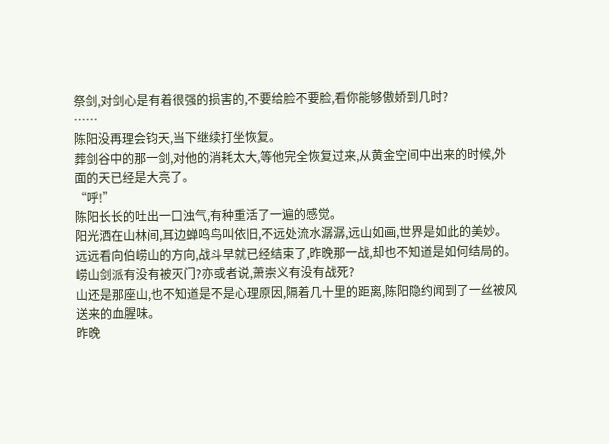祭剑,对剑心是有着很强的损害的,不要给脸不要脸,看你能够傲娇到几时?
……
陈阳没再理会钧天,当下继续打坐恢复。
葬剑谷中的那一剑,对他的消耗太大,等他完全恢复过来,从黄金空间中出来的时候,外面的天已经是大亮了。
“呼!”
陈阳长长的吐出一口浊气,有种重活了一遍的感觉。
阳光洒在山林间,耳边蝉鸣鸟叫依旧,不远处流水潺潺,远山如画,世界是如此的美妙。
远远看向伯崂山的方向,战斗早就已经结束了,昨晚那一战,却也不知道是如何结局的。
崂山剑派有没有被灭门?亦或者说,萧崇义有没有战死?
山还是那座山,也不知道是不是心理原因,隔着几十里的距离,陈阳隐约闻到了一丝被风送来的血腥味。
昨晚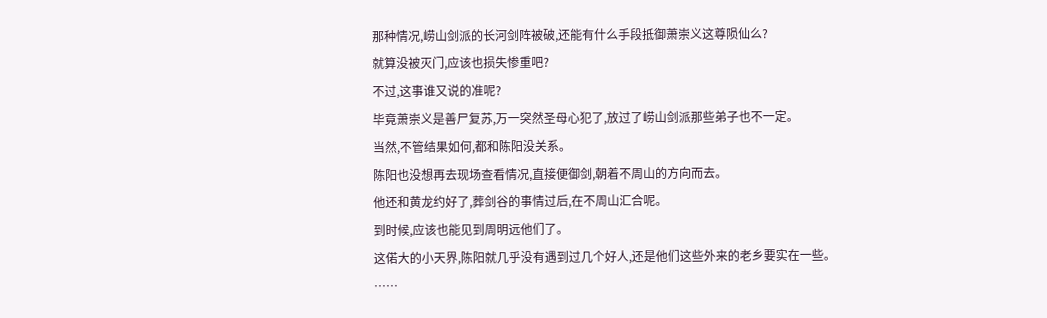那种情况,崂山剑派的长河剑阵被破,还能有什么手段抵御萧崇义这尊陨仙么?
就算没被灭门,应该也损失惨重吧?
不过,这事谁又说的准呢?
毕竟萧崇义是善尸复苏,万一突然圣母心犯了,放过了崂山剑派那些弟子也不一定。
当然,不管结果如何,都和陈阳没关系。
陈阳也没想再去现场查看情况,直接便御剑,朝着不周山的方向而去。
他还和黄龙约好了,葬剑谷的事情过后,在不周山汇合呢。
到时候,应该也能见到周明远他们了。
这偌大的小天界,陈阳就几乎没有遇到过几个好人,还是他们这些外来的老乡要实在一些。
……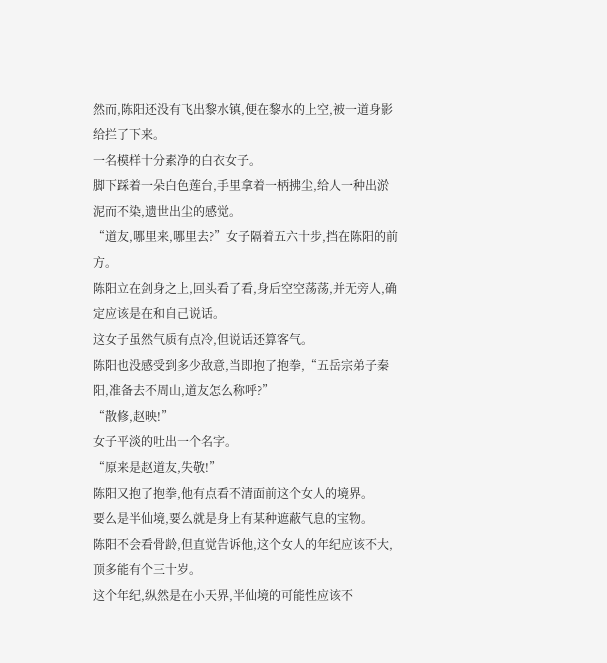然而,陈阳还没有飞出黎水镇,便在黎水的上空,被一道身影给拦了下来。
一名模样十分素净的白衣女子。
脚下踩着一朵白色莲台,手里拿着一柄拂尘,给人一种出淤泥而不染,遗世出尘的感觉。
“道友,哪里来,哪里去?”女子隔着五六十步,挡在陈阳的前方。
陈阳立在剑身之上,回头看了看,身后空空荡荡,并无旁人,确定应该是在和自己说话。
这女子虽然气质有点冷,但说话还算客气。
陈阳也没感受到多少敌意,当即抱了抱拳,“五岳宗弟子秦阳,准备去不周山,道友怎么称呼?”
“散修,赵映!”
女子平淡的吐出一个名字。
“原来是赵道友,失敬!”
陈阳又抱了抱拳,他有点看不清面前这个女人的境界。
要么是半仙境,要么就是身上有某种遮蔽气息的宝物。
陈阳不会看骨龄,但直觉告诉他,这个女人的年纪应该不大,顶多能有个三十岁。
这个年纪,纵然是在小天界,半仙境的可能性应该不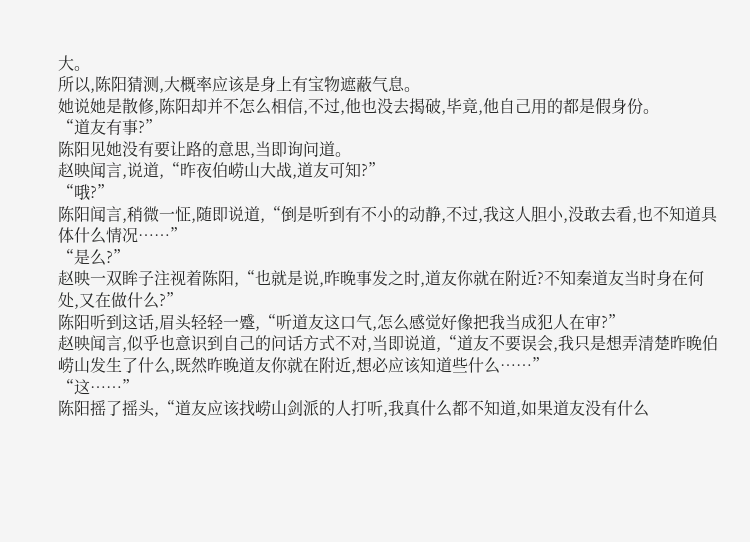大。
所以,陈阳猜测,大概率应该是身上有宝物遮蔽气息。
她说她是散修,陈阳却并不怎么相信,不过,他也没去揭破,毕竟,他自己用的都是假身份。
“道友有事?”
陈阳见她没有要让路的意思,当即询问道。
赵映闻言,说道,“昨夜伯崂山大战,道友可知?”
“哦?”
陈阳闻言,稍微一怔,随即说道,“倒是听到有不小的动静,不过,我这人胆小,没敢去看,也不知道具体什么情况……”
“是么?”
赵映一双眸子注视着陈阳,“也就是说,昨晚事发之时,道友你就在附近?不知秦道友当时身在何处,又在做什么?”
陈阳听到这话,眉头轻轻一蹙,“听道友这口气,怎么感觉好像把我当成犯人在审?”
赵映闻言,似乎也意识到自己的问话方式不对,当即说道,“道友不要误会,我只是想弄清楚昨晚伯崂山发生了什么,既然昨晚道友你就在附近,想必应该知道些什么……”
“这……”
陈阳摇了摇头,“道友应该找崂山剑派的人打听,我真什么都不知道,如果道友没有什么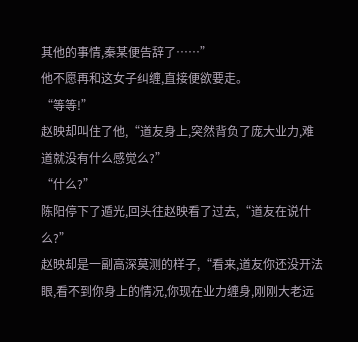其他的事情,秦某便告辞了……”
他不愿再和这女子纠缠,直接便欲要走。
“等等!”
赵映却叫住了他,“道友身上,突然背负了庞大业力,难道就没有什么感觉么?”
“什么?”
陈阳停下了遁光,回头往赵映看了过去,“道友在说什么?”
赵映却是一副高深莫测的样子,“看来,道友你还没开法眼,看不到你身上的情况,你现在业力缠身,刚刚大老远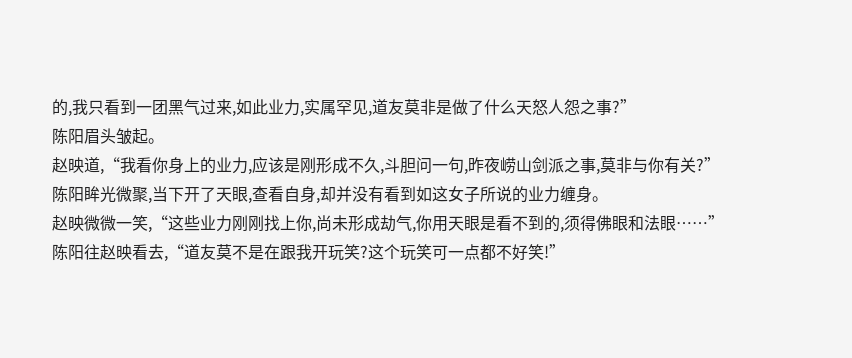的,我只看到一团黑气过来,如此业力,实属罕见,道友莫非是做了什么天怒人怨之事?”
陈阳眉头皱起。
赵映道,“我看你身上的业力,应该是刚形成不久,斗胆问一句,昨夜崂山剑派之事,莫非与你有关?”
陈阳眸光微聚,当下开了天眼,查看自身,却并没有看到如这女子所说的业力缠身。
赵映微微一笑,“这些业力刚刚找上你,尚未形成劫气,你用天眼是看不到的,须得佛眼和法眼……”
陈阳往赵映看去,“道友莫不是在跟我开玩笑?这个玩笑可一点都不好笑!”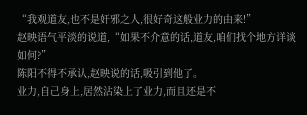“我观道友,也不是奸邪之人,很好奇这般业力的由来!”
赵映语气平淡的说道,“如果不介意的话,道友,咱们找个地方详谈如何?”
陈阳不得不承认,赵映说的话,吸引到他了。
业力,自己身上,居然沾染上了业力,而且还是不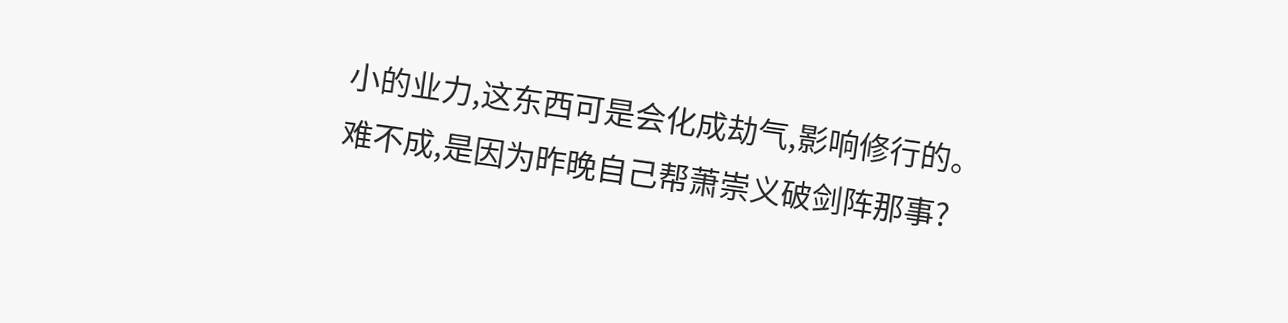小的业力,这东西可是会化成劫气,影响修行的。
难不成,是因为昨晚自己帮萧崇义破剑阵那事?